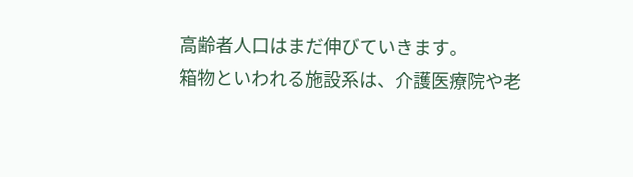高齢者人口はまだ伸びていきます。
箱物といわれる施設系は、介護医療院や老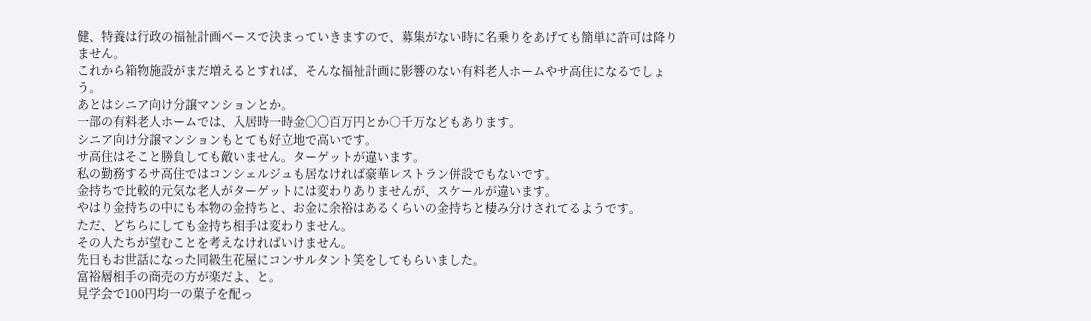健、特養は行政の福祉計画ベースで決まっていきますので、募集がない時に名乗りをあげても簡単に許可は降りません。
これから箱物施設がまだ増えるとすれば、そんな福祉計画に影響のない有料老人ホームやサ高住になるでしょう。
あとはシニア向け分譲マンションとか。
一部の有料老人ホームでは、入居時一時金〇〇百万円とか○千万などもあります。
シニア向け分譲マンションもとても好立地で高いです。
サ高住はそこと勝負しても敵いません。ターゲットが違います。
私の勤務するサ高住ではコンシェルジュも居なければ豪華レストラン併設でもないです。
金持ちで比較的元気な老人がターゲットには変わりありませんが、スケールが違います。
やはり金持ちの中にも本物の金持ちと、お金に余裕はあるくらいの金持ちと棲み分けされてるようです。
ただ、どちらにしても金持ち相手は変わりません。
その人たちが望むことを考えなければいけません。
先日もお世話になった同級生花屋にコンサルタント笑をしてもらいました。
富裕層相手の商売の方が楽だよ、と。
見学会で100円均一の菓子を配っ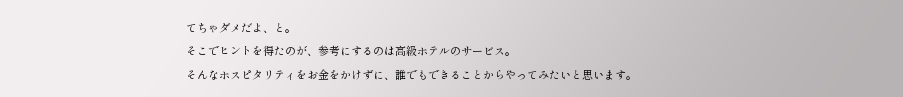てちゃダメだよ、と。
そこでヒントを得たのが、参考にするのは高級ホテルのサービス。
そんなホスピタリティをお金をかけずに、誰でもできることからやってみたいと思います。